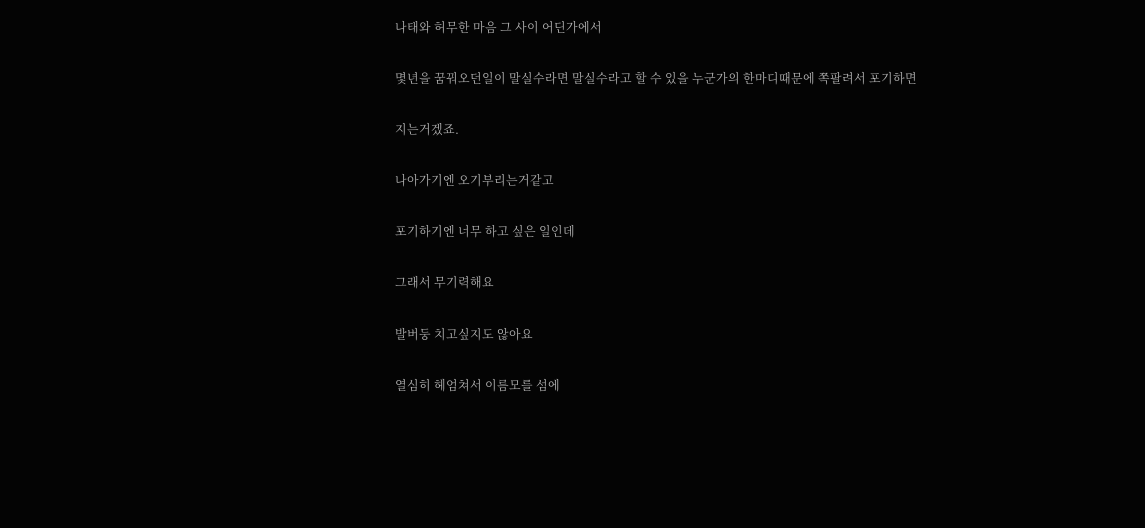나태와 허무한 마음 그 사이 어딘가에서

몇년을 꿈꿔오던일이 말실수라면 말실수라고 할 수 있을 누군가의 한마디때문에 쪽팔려서 포기하면

지는거겠죠.

나아가기엔 오기부리는거같고

포기하기엔 너무 하고 싶은 일인데

그래서 무기력해요

발버둥 치고싶지도 않아요

열심히 헤엄쳐서 이름모를 섬에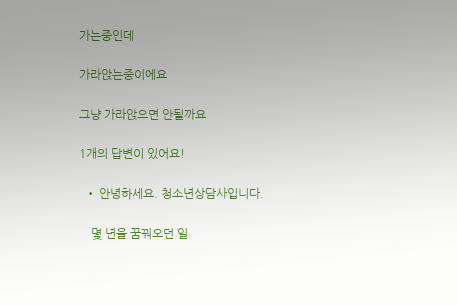가는중인데

가라앉는중이에요

그냥 가라앉으면 안될까요

1개의 답변이 있어요!

  • 안녕하세요. 청소년상담사입니다.

    몇 년을 꿈꿔오던 일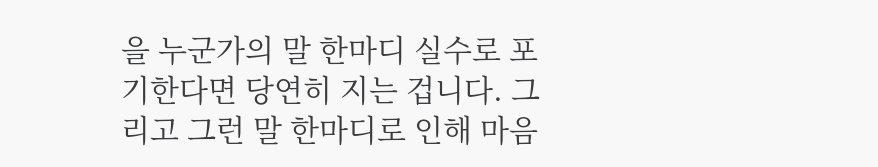을 누군가의 말 한마디 실수로 포기한다면 당연히 지는 겁니다. 그리고 그런 말 한마디로 인해 마음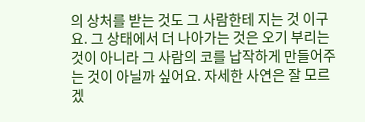의 상처를 받는 것도 그 사람한테 지는 것 이구요. 그 상태에서 더 나아가는 것은 오기 부리는 것이 아니라 그 사람의 코를 납작하게 만들어주는 것이 아닐까 싶어요. 자세한 사연은 잘 모르겠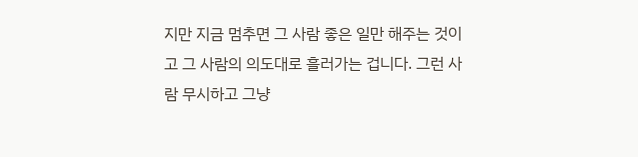지만 지금 멈추면 그 사람 좋은 일만 해주는 것이고 그 사람의 의도대로 흘러가는 겁니다. 그런 사람 무시하고 그냥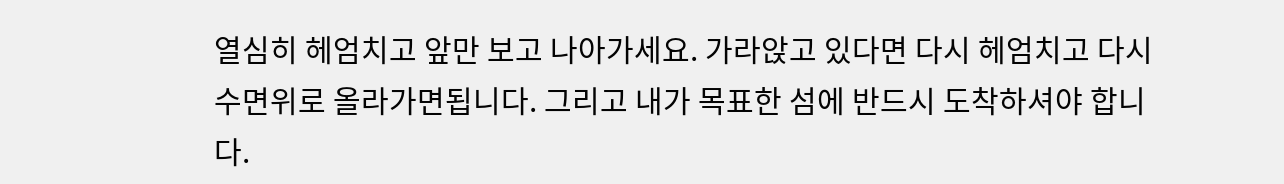열심히 헤엄치고 앞만 보고 나아가세요. 가라앉고 있다면 다시 헤엄치고 다시 수면위로 올라가면됩니다. 그리고 내가 목표한 섬에 반드시 도착하셔야 합니다.